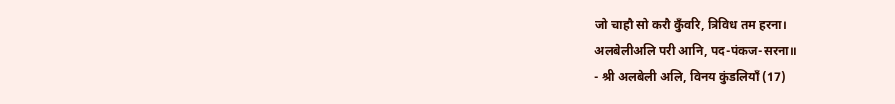जो चाहौ सो करौ कुँवरि, त्रिविध तम हरना।
अलबेलीअलि परी आनि, पद-पंकज-सरना॥
- श्री अलबेली अलि, विनय कुंडलियाँ (17)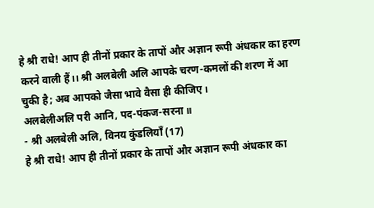हे श्री राधे! आप ही तीनों प्रकार के तापों और अज्ञान रूपी अंधकार का हरण करने वाली हैं।। श्री अलबेली अलि आपके चरण-कमलों की शरण में आ चुकी है; अब आपको जैसा भावे वैसा ही कीजिए।
अलबेलीअलि परी आनि, पद-पंकज-सरना॥
- श्री अलबेली अलि, विनय कुंडलियाँ (17)
हे श्री राधे! आप ही तीनों प्रकार के तापों और अज्ञान रूपी अंधकार का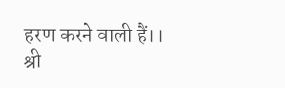हरण करने वाली हैं।। श्री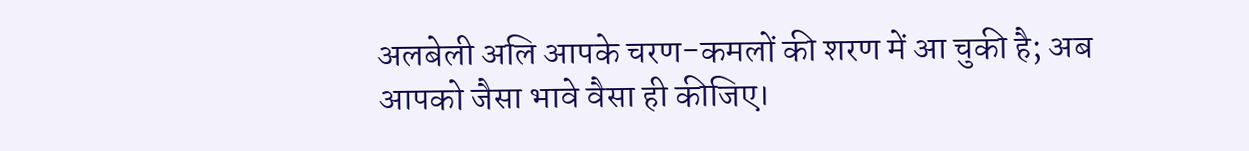अलबेली अलि आपके चरण-कमलों की शरण में आ चुकी है; अब आपको जैसा भावे वैसा ही कीजिए।